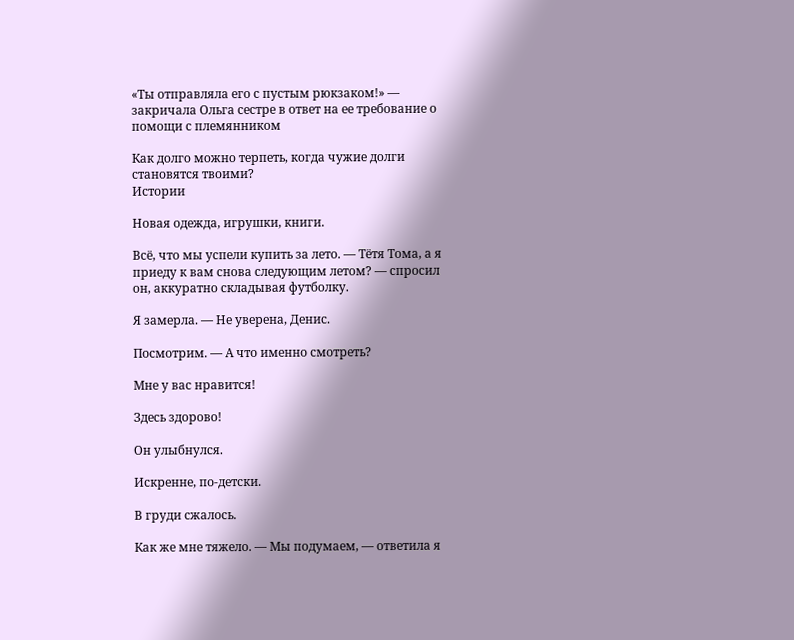«Ты отправляла его с пустым рюкзаком!» — закричала Ольга сестре в ответ на ее требование о помощи с племянником

Как долго можно терпеть, когда чужие долги становятся твоими?
Истории

Новая одежда, игрушки, книги.

Всё, что мы успели купить за лето. — Тётя Тома, а я приеду к вам снова следующим летом? — спросил он, аккуратно складывая футболку.

Я замерла. — Не уверена, Денис.

Посмотрим. — А что именно смотреть?

Мне у вас нравится!

Здесь здорово!

Он улыбнулся.

Искренне, по-детски.

В груди сжалось.

Как же мне тяжело. — Мы подумаем, — ответила я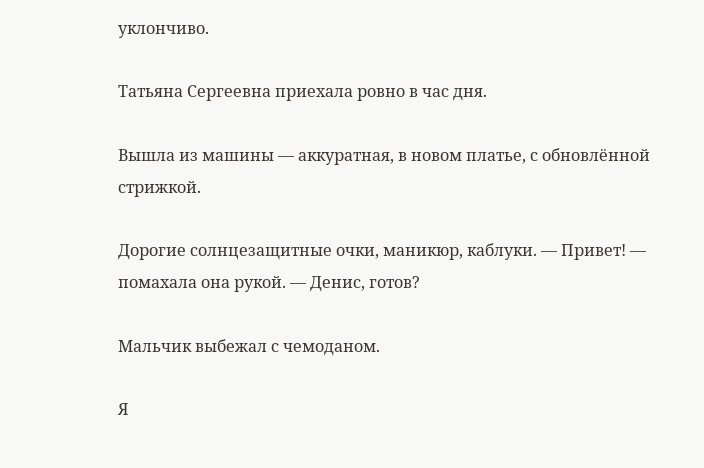уклончиво.

Татьяна Сергеевна приехала ровно в час дня.

Вышла из машины — аккуратная, в новом платье, с обновлённой стрижкой.

Дорогие солнцезащитные очки, маникюр, каблуки. — Привет! — помахала она рукой. — Денис, готов?

Мальчик выбежал с чемоданом.

Я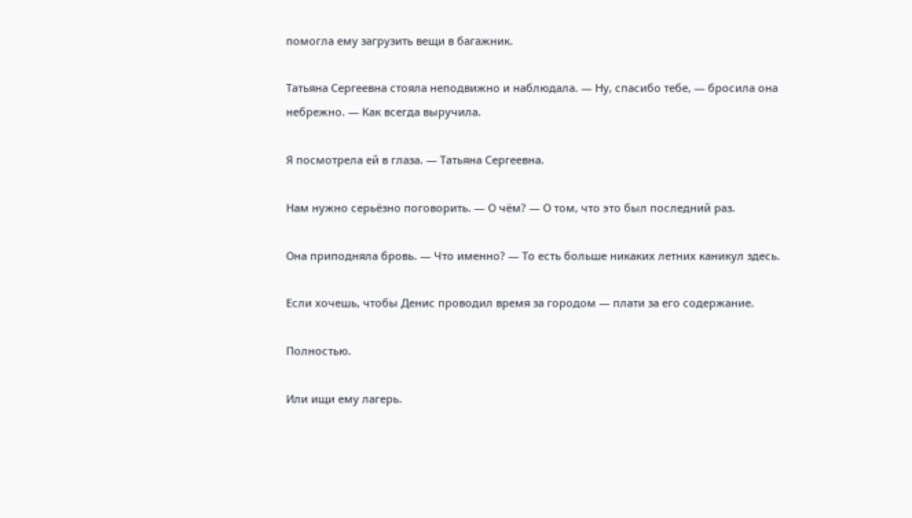помогла ему загрузить вещи в багажник.

Татьяна Сергеевна стояла неподвижно и наблюдала. — Ну, спасибо тебе, — бросила она небрежно. — Как всегда выручила.

Я посмотрела ей в глаза. — Татьяна Сергеевна.

Нам нужно серьёзно поговорить. — О чём? — О том, что это был последний раз.

Она приподняла бровь. — Что именно? — То есть больше никаких летних каникул здесь.

Если хочешь, чтобы Денис проводил время за городом — плати за его содержание.

Полностью.

Или ищи ему лагерь.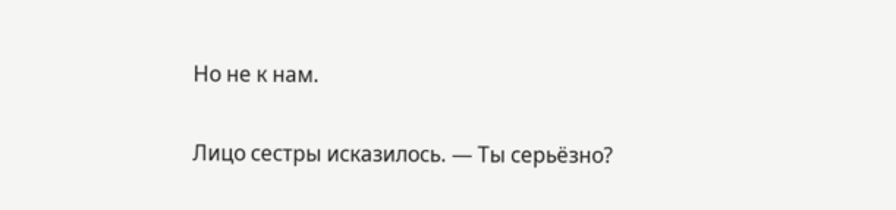Но не к нам.

Лицо сестры исказилось. — Ты серьёзно?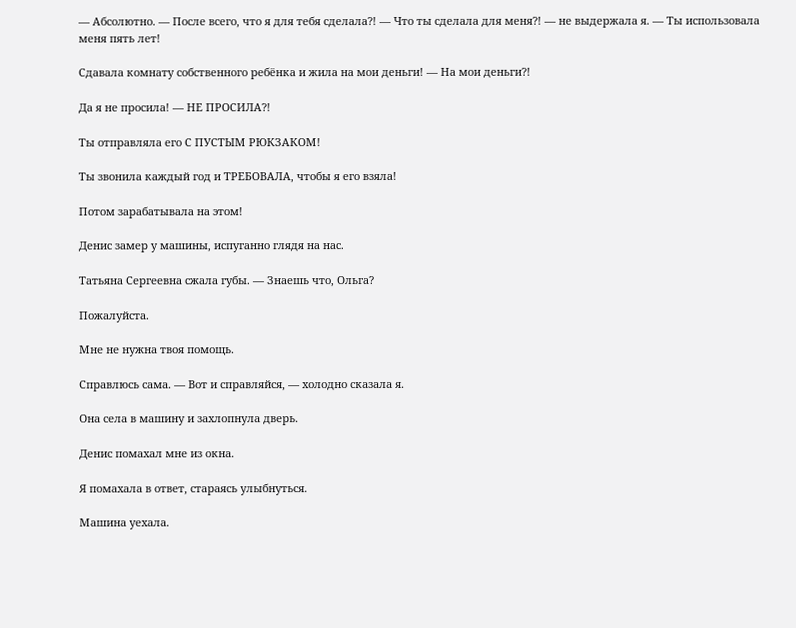— Абсолютно. — После всего, что я для тебя сделала?! — Что ты сделала для меня?! — не выдержала я. — Ты использовала меня пять лет!

Сдавала комнату собственного ребёнка и жила на мои деньги! — На мои деньги?!

Да я не просила! — НЕ ПРОСИЛА?!

Ты отправляла его С ПУСТЫМ РЮКЗАКОМ!

Ты звонила каждый год и ТРЕБОВАЛА, чтобы я его взяла!

Потом зарабатывала на этом!

Денис замер у машины, испуганно глядя на нас.

Татьяна Сергеевна сжала губы. — Знаешь что, Ольга?

Пожалуйста.

Мне не нужна твоя помощь.

Справлюсь сама. — Вот и справляйся, — холодно сказала я.

Она села в машину и захлопнула дверь.

Денис помахал мне из окна.

Я помахала в ответ, стараясь улыбнуться.

Машина уехала.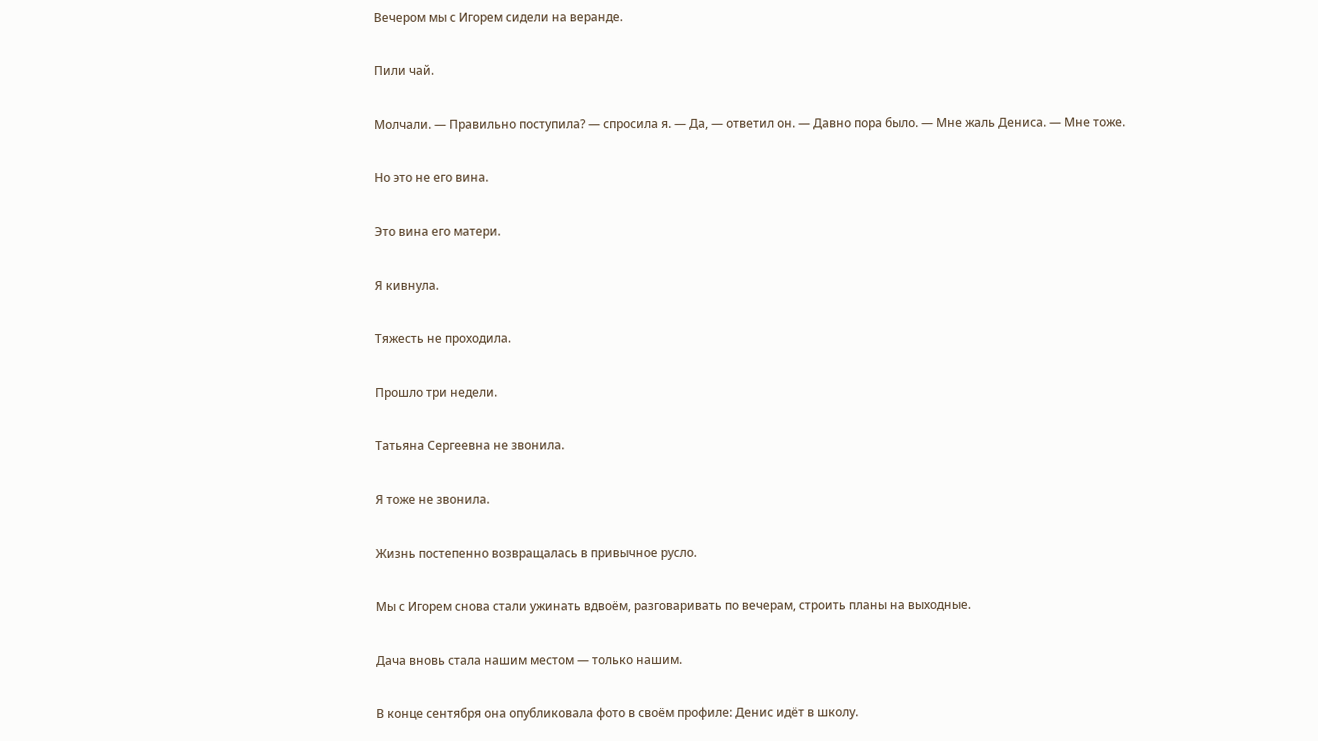Вечером мы с Игорем сидели на веранде.

Пили чай.

Молчали. — Правильно поступила? — спросила я. — Да, — ответил он. — Давно пора было. — Мне жаль Дениса. — Мне тоже.

Но это не его вина.

Это вина его матери.

Я кивнула.

Тяжесть не проходила.

Прошло три недели.

Татьяна Сергеевна не звонила.

Я тоже не звонила.

Жизнь постепенно возвращалась в привычное русло.

Мы с Игорем снова стали ужинать вдвоём, разговаривать по вечерам, строить планы на выходные.

Дача вновь стала нашим местом — только нашим.

В конце сентября она опубликовала фото в своём профиле: Денис идёт в школу.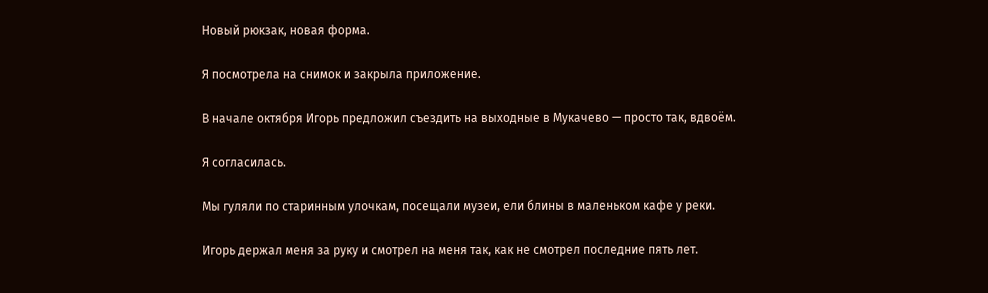Новый рюкзак, новая форма.

Я посмотрела на снимок и закрыла приложение.

В начале октября Игорь предложил съездить на выходные в Мукачево — просто так, вдвоём.

Я согласилась.

Мы гуляли по старинным улочкам, посещали музеи, ели блины в маленьком кафе у реки.

Игорь держал меня за руку и смотрел на меня так, как не смотрел последние пять лет.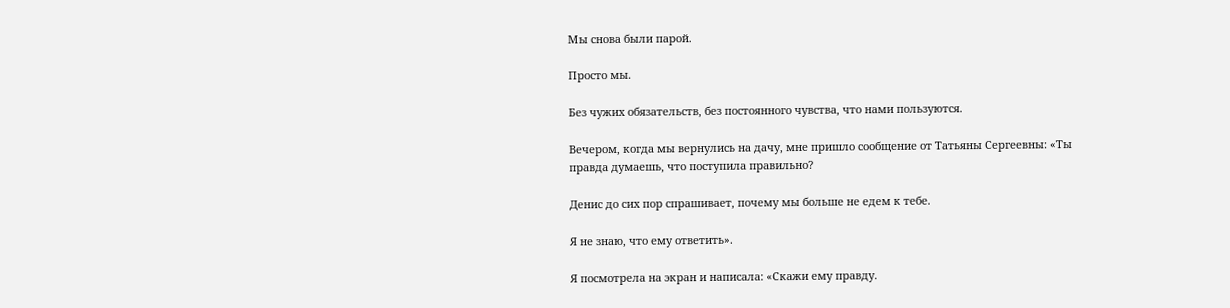Мы снова были парой.

Просто мы.

Без чужих обязательств, без постоянного чувства, что нами пользуются.

Вечером, когда мы вернулись на дачу, мне пришло сообщение от Татьяны Сергеевны: «Ты правда думаешь, что поступила правильно?

Денис до сих пор спрашивает, почему мы больше не едем к тебе.

Я не знаю, что ему ответить».

Я посмотрела на экран и написала: «Скажи ему правду.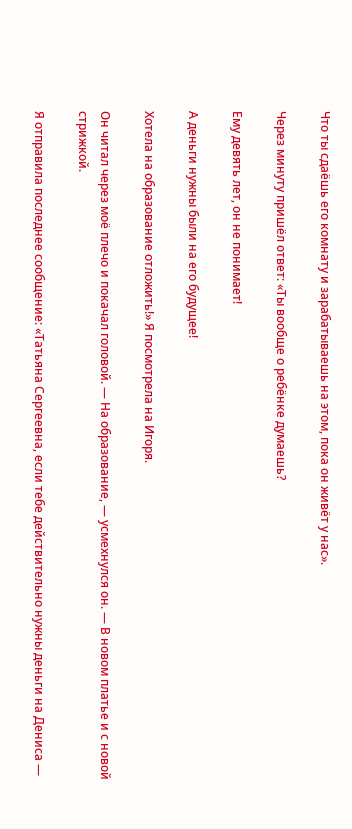Что ты сдаёшь его комнату и зарабатываешь на этом, пока он живёт у нас».

Через минуту пришёл ответ: «Ты вообще о ребёнке думаешь?

Ему девять лет, он не понимает!

А деньги нужны были на его будущее!

Хотела на образование отложить!» Я посмотрела на Игоря.

Он читал через моё плечо и покачал головой. — На образование, — усмехнулся он. — В новом платье и с новой стрижкой.

Я отправила последнее сообщение: «Татьяна Сергеевна, если тебе действительно нужны деньги на Дениса —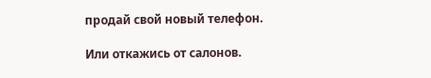продай свой новый телефон.

Или откажись от салонов.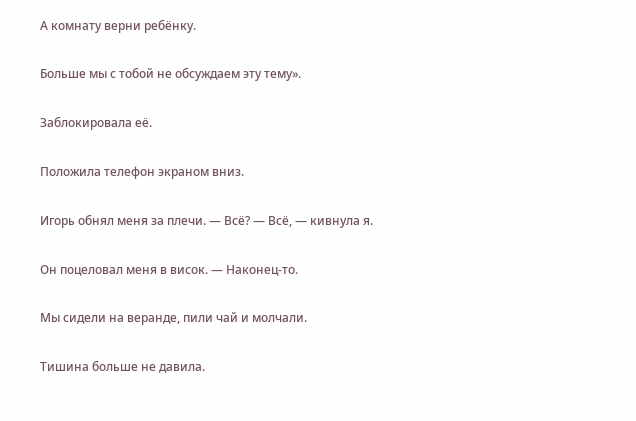А комнату верни ребёнку.

Больше мы с тобой не обсуждаем эту тему».

Заблокировала её.

Положила телефон экраном вниз.

Игорь обнял меня за плечи. — Всё? — Всё, — кивнула я.

Он поцеловал меня в висок. — Наконец-то.

Мы сидели на веранде, пили чай и молчали.

Тишина больше не давила.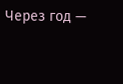Через год —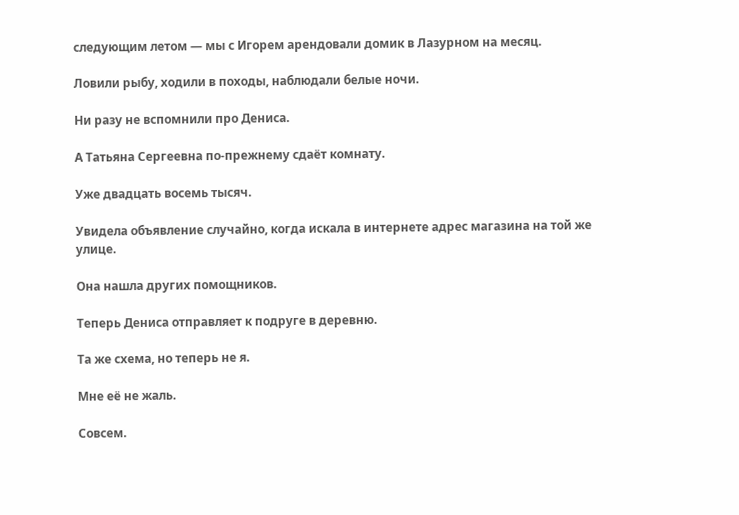следующим летом — мы с Игорем арендовали домик в Лазурном на месяц.

Ловили рыбу, ходили в походы, наблюдали белые ночи.

Ни разу не вспомнили про Дениса.

А Татьяна Сергеевна по-прежнему сдаёт комнату.

Уже двадцать восемь тысяч.

Увидела объявление случайно, когда искала в интернете адрес магазина на той же улице.

Она нашла других помощников.

Теперь Дениса отправляет к подруге в деревню.

Та же схема, но теперь не я.

Мне её не жаль.

Совсем.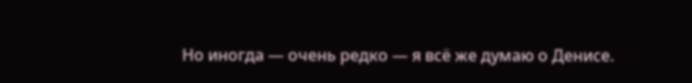Но иногда — очень редко — я всё же думаю о Денисе.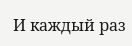И каждый раз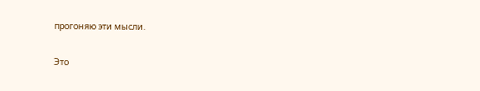прогоняю эти мысли.

Это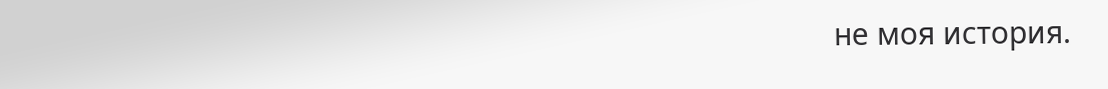не моя история.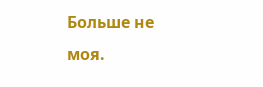Больше не моя.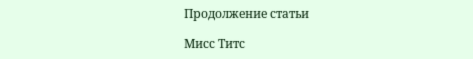Продолжение статьи

Мисс Титс